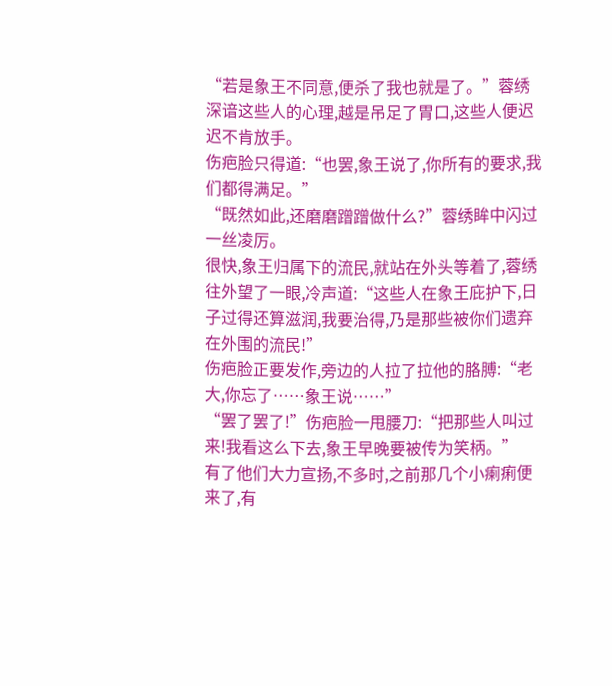“若是象王不同意,便杀了我也就是了。”蓉绣深谙这些人的心理,越是吊足了胃口,这些人便迟迟不肯放手。
伤疤脸只得道:“也罢,象王说了,你所有的要求,我们都得满足。”
“既然如此,还磨磨蹭蹭做什么?”蓉绣眸中闪过一丝凌厉。
很快,象王归属下的流民,就站在外头等着了,蓉绣往外望了一眼,冷声道:“这些人在象王庇护下,日子过得还算滋润,我要治得,乃是那些被你们遗弃在外围的流民!”
伤疤脸正要发作,旁边的人拉了拉他的胳膊:“老大,你忘了……象王说……”
“罢了罢了!”伤疤脸一甩腰刀:“把那些人叫过来!我看这么下去,象王早晚要被传为笑柄。”
有了他们大力宣扬,不多时,之前那几个小瘌痢便来了,有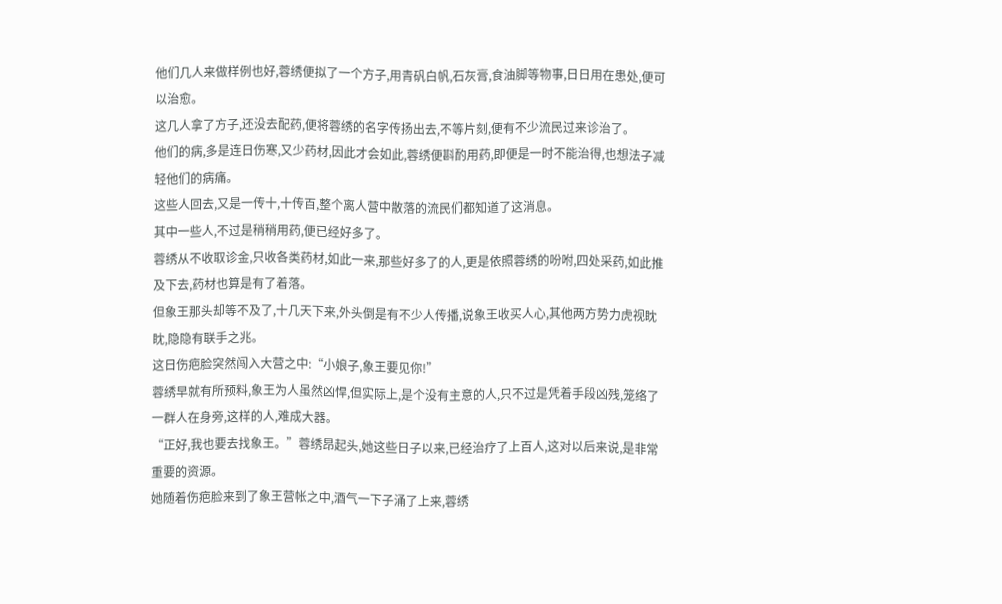他们几人来做样例也好,蓉绣便拟了一个方子,用青矾白帆,石灰膏,食油脚等物事,日日用在患处,便可以治愈。
这几人拿了方子,还没去配药,便将蓉绣的名字传扬出去,不等片刻,便有不少流民过来诊治了。
他们的病,多是连日伤寒,又少药材,因此才会如此,蓉绣便斟酌用药,即便是一时不能治得,也想法子减轻他们的病痛。
这些人回去,又是一传十,十传百,整个离人营中散落的流民们都知道了这消息。
其中一些人,不过是稍稍用药,便已经好多了。
蓉绣从不收取诊金,只收各类药材,如此一来,那些好多了的人,更是依照蓉绣的吩咐,四处采药,如此推及下去,药材也算是有了着落。
但象王那头却等不及了,十几天下来,外头倒是有不少人传播,说象王收买人心,其他两方势力虎视眈眈,隐隐有联手之兆。
这日伤疤脸突然闯入大营之中:“小娘子,象王要见你!”
蓉绣早就有所预料,象王为人虽然凶悍,但实际上,是个没有主意的人,只不过是凭着手段凶残,笼络了一群人在身旁,这样的人,难成大器。
“正好,我也要去找象王。”蓉绣昂起头,她这些日子以来,已经治疗了上百人,这对以后来说,是非常重要的资源。
她随着伤疤脸来到了象王营帐之中,酒气一下子涌了上来,蓉绣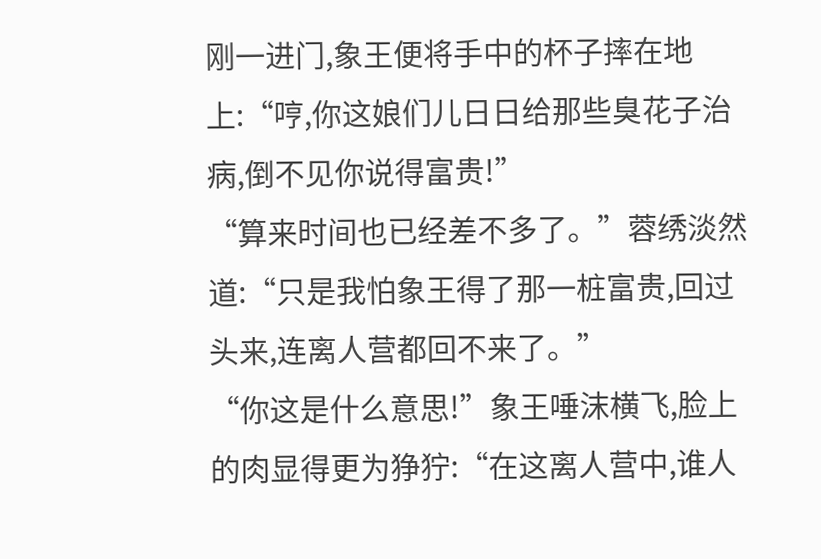刚一进门,象王便将手中的杯子摔在地上:“哼,你这娘们儿日日给那些臭花子治病,倒不见你说得富贵!”
“算来时间也已经差不多了。”蓉绣淡然道:“只是我怕象王得了那一桩富贵,回过头来,连离人营都回不来了。”
“你这是什么意思!”象王唾沫横飞,脸上的肉显得更为狰狞:“在这离人营中,谁人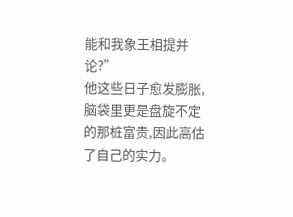能和我象王相提并论?”
他这些日子愈发膨胀,脑袋里更是盘旋不定的那桩富贵,因此高估了自己的实力。